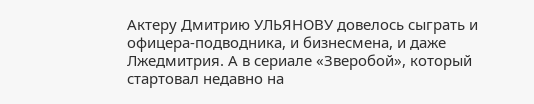Актеру Дмитрию УЛЬЯНОВУ довелось сыграть и офицера-подводника, и бизнесмена, и даже Лжедмитрия. А в сериале «Зверобой», который стартовал недавно на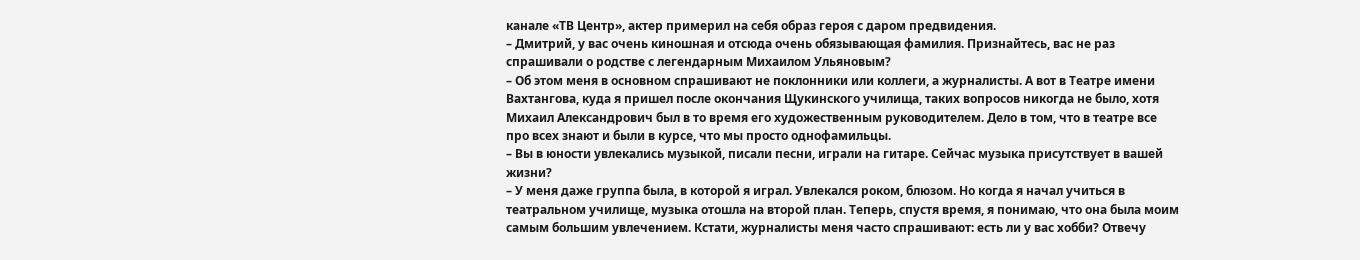канале «ТВ Центр», актер примерил на себя образ героя с даром предвидения.
– Дмитрий, у вас очень киношная и отсюда очень обязывающая фамилия. Признайтесь, вас не раз спрашивали о родстве с легендарным Михаилом Ульяновым?
– Об этом меня в основном спрашивают не поклонники или коллеги, а журналисты. А вот в Театре имени Вахтангова, куда я пришел после окончания Щукинского училища, таких вопросов никогда не было, хотя Михаил Александрович был в то время его художественным руководителем. Дело в том, что в театре все про всех знают и были в курсе, что мы просто однофамильцы.
– Вы в юности увлекались музыкой, писали песни, играли на гитаре. Сейчас музыка присутствует в вашей жизни?
– У меня даже группа была, в которой я играл. Увлекался роком, блюзом. Но когда я начал учиться в театральном училище, музыка отошла на второй план. Теперь, спустя время, я понимаю, что она была моим самым большим увлечением. Кстати, журналисты меня часто спрашивают: есть ли у вас хобби? Отвечу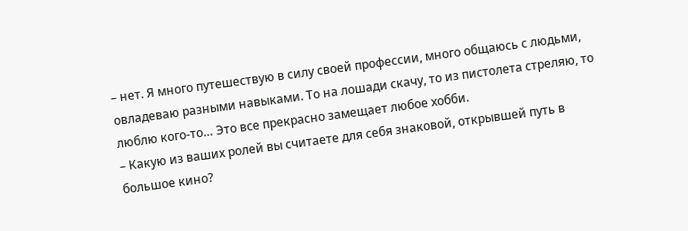– нет. Я много путешествую в силу своей профессии, много общаюсь с людьми, овладеваю разными навыками. То на лошади скачу, то из пистолета стреляю, то люблю кого-то… Это все прекрасно замещает любое хобби.
– Какую из ваших ролей вы считаете для себя знаковой, открывшей путь в большое кино?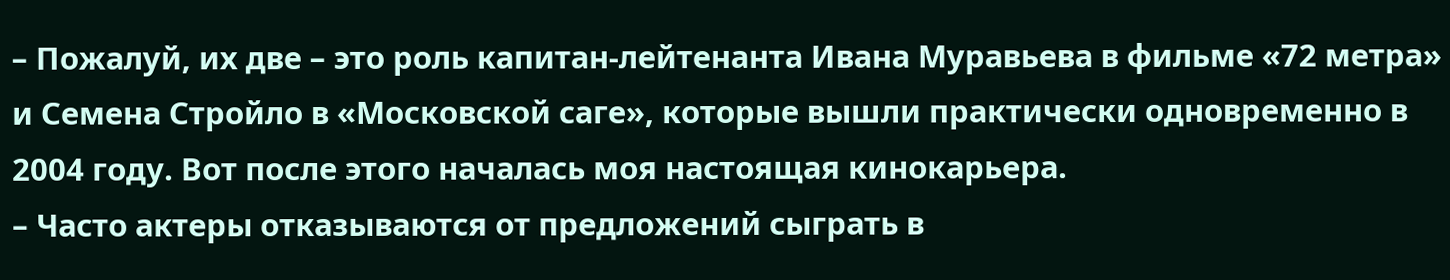– Пожалуй, их две – это роль капитан-лейтенанта Ивана Муравьева в фильме «72 метра» и Семена Стройло в «Московской саге», которые вышли практически одновременно в 2004 году. Вот после этого началась моя настоящая кинокарьера.
– Часто актеры отказываются от предложений сыграть в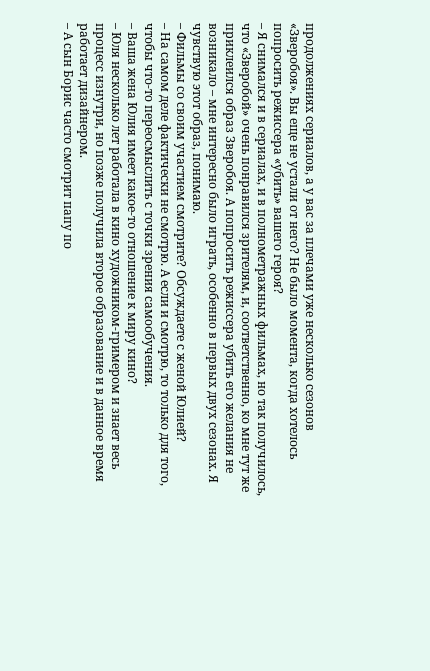продолжениях сериалов, а у вас за плечами уже несколько сезонов «Зверобоя». Вы еще не устали от него? Не было момента, когда хотелось попросить режиссера «убить» вашего героя?
– Я снимался и в сериалах, и в полнометражных фильмах, но так получилось, что «Зверобой» очень понравился зрителям, и, соответственно, ко мне тут же приклеился образ Зверобоя. А попросить режиссера убить его желания не возникало – мне интересно было играть, особенно в первых двух сезонах. Я чувствую этот образ, понимаю.
– Фильмы со своим участием смотрите? Обсуждаете с женой Юлией?
– На самом деле фактически не смотрю. А если и смотрю, то только для того, чтобы что-то переосмыслить с точки зрения самообучения.
– Ваша жена Юлия имеет какое-то отношение к миру кино?
– Юля несколько лет работала в кино художником-гримером и знает весь процесс изнутри, но позже получила второе образование и в данное время работает дизайнером.
– А сын Борис часто смотрит папу по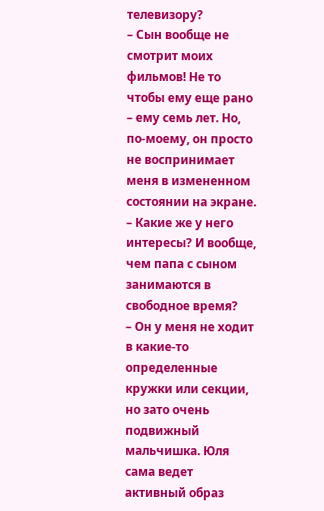телевизору?
– Сын вообще не смотрит моих фильмов! Не то чтобы ему еще рано – ему семь лет. Но, по-моему, он просто не воспринимает меня в измененном состоянии на экране.
– Какие же у него интересы? И вообще, чем папа с сыном занимаются в свободное время?
– Он у меня не ходит в какие-то определенные кружки или секции, но зато очень подвижный мальчишка. Юля сама ведет активный образ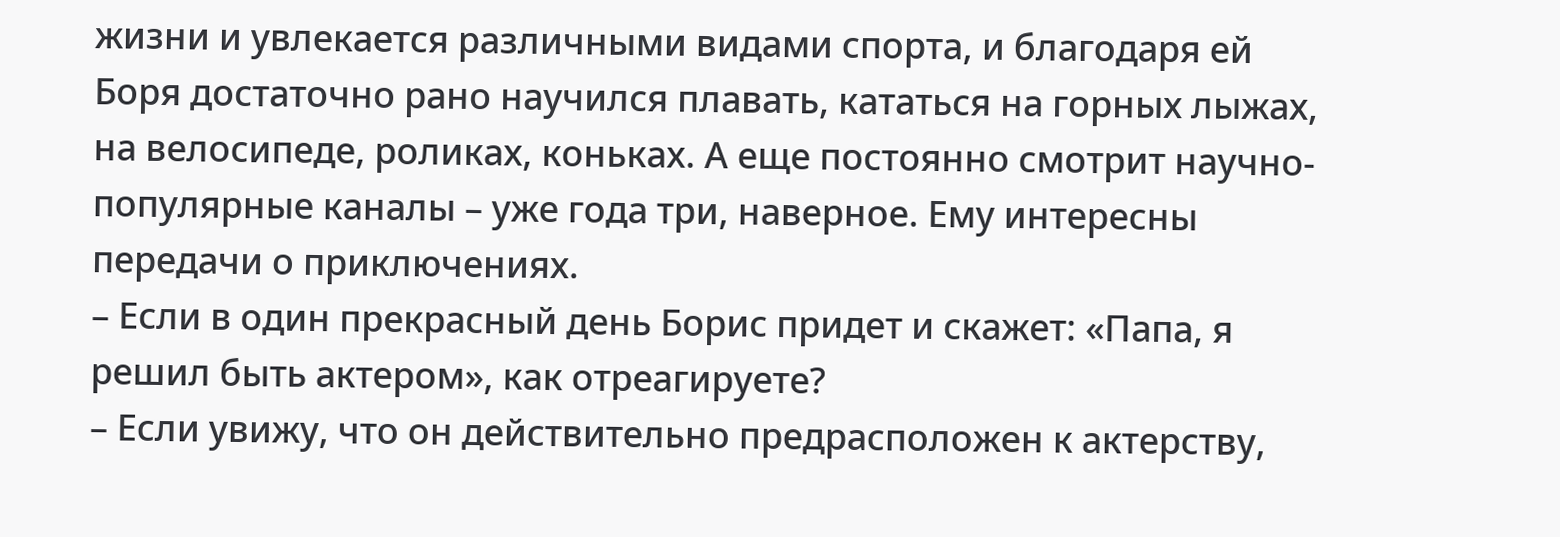жизни и увлекается различными видами спорта, и благодаря ей Боря достаточно рано научился плавать, кататься на горных лыжах, на велосипеде, роликах, коньках. А еще постоянно смотрит научно-популярные каналы – уже года три, наверное. Ему интересны передачи о приключениях.
– Если в один прекрасный день Борис придет и скажет: «Папа, я решил быть актером», как отреагируете?
– Если увижу, что он действительно предрасположен к актерству,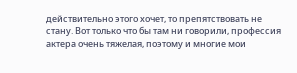действительно этого хочет, то препятствовать не стану. Вот только что бы там ни говорили, профессия актера очень тяжелая, поэтому и многие мои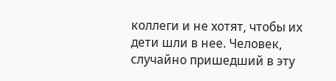коллеги и не хотят, чтобы их дети шли в нее. Человек, случайно пришедший в эту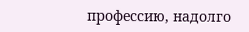профессию, надолго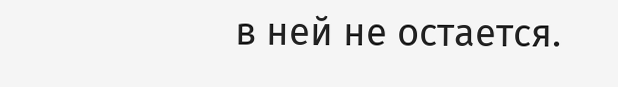в ней не остается.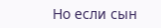Но если сын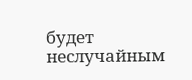будет неслучайным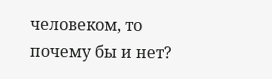человеком, то почему бы и нет?